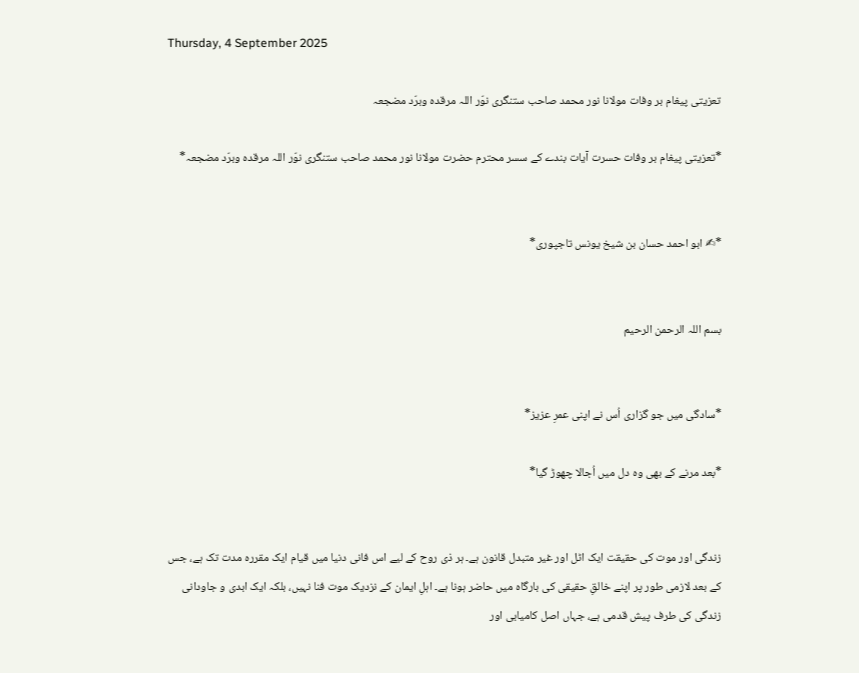Thursday, 4 September 2025

تعزیتی پیغام بر وفات مولانا نور محمد صاحب ستنگری نوّر اللہ مرقدہ وبرّد مضجعہ

*تعزیتی پیغام بر وفات حسرت آیات بندے کے سسر محترم حضرت مولانا نور محمد صاحب ستنگری نوّر اللہ مرقدہ وبرّد مضجعہ*


*✍ ابو احمد حسان بن شیخ یونس تاجپوری*


بسم اللہ الرحمن الرحیم


*سادگی میں جو گزاری اُس نے اپنی عمرِ عزیز*

*بعد مرنے کے بھی وہ دل میں اُجالا چھوڑ گیا*


زندگی اور موت کی حقیقت ایک اٹل اور غیر متبدل قانون ہے۔ ہر ذی روح کے لیے اس فانی دنیا میں قیام ایک مقررہ مدت تک ہے، جس کے بعد لازمی طور پر اپنے خالقِ حقیقی کی بارگاہ میں حاضر ہونا ہے۔ اہلِ ایمان کے نزدیک موت فنا نہیں، بلکہ ایک ابدی و جاودانی زندگی کی طرف پیش قدمی ہے، جہاں اصل کامیابی اور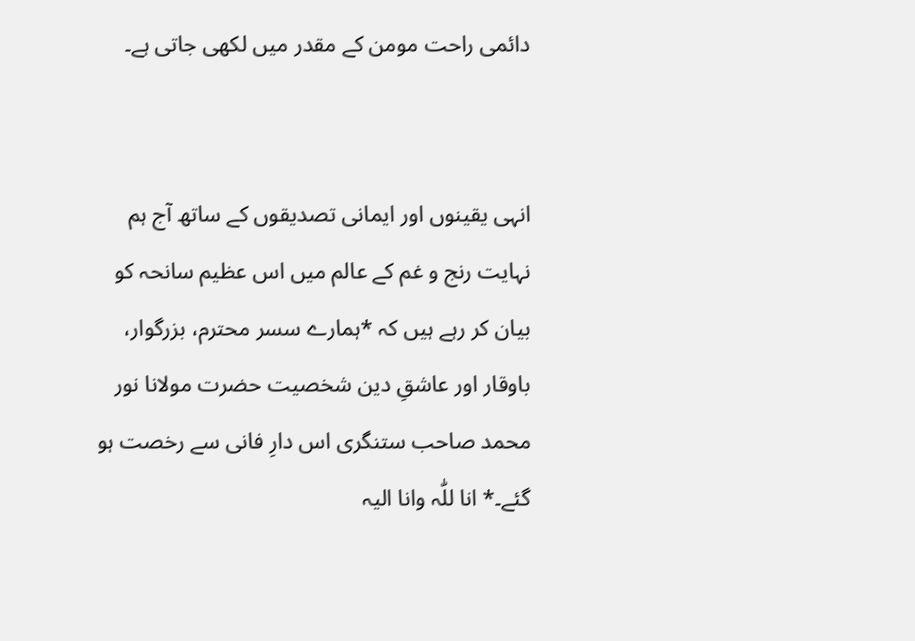دائمی راحت مومن کے مقدر میں لکھی جاتی ہے۔


انہی یقینوں اور ایمانی تصدیقوں کے ساتھ آج ہم نہایت رنج و غم کے عالم میں اس عظیم سانحہ کو بیان کر رہے ہیں کہ *ہمارے سسر محترم، بزرگوار، باوقار اور عاشقِ دین شخصیت حضرت مولانا نور محمد صاحب ستنگری اس دارِ فانی سے رخصت ہو گئے۔* انا للّٰہ وانا الیہ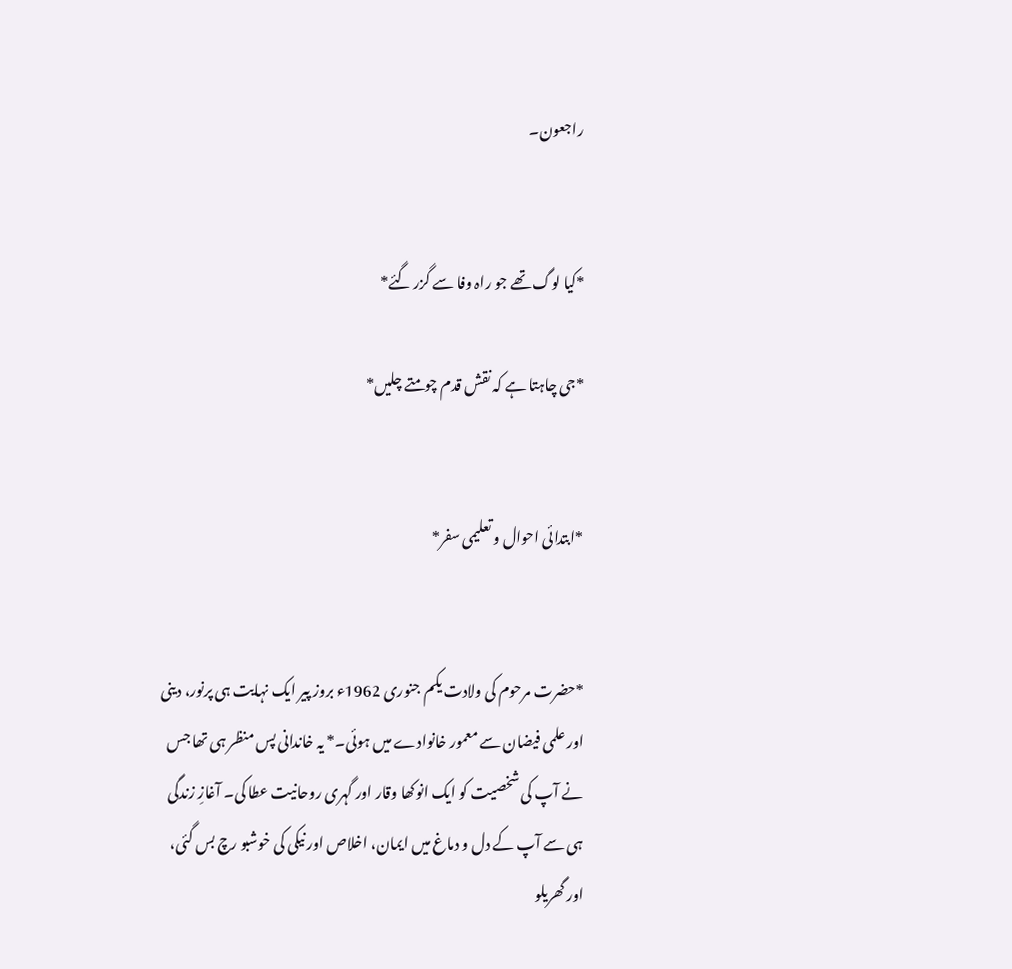راجعون۔


*کیا لوگ تھے جو راہ وفا سے گزر گئے*

*جی چاہتا ہے کہ نقش قدم چومتے چلیں*


*ابتدائی احوال و تعلیمی سفر*


*حضرت مرحوم کی ولادت یکم جنوری 1962ء بروز پیر ایک نہایت ہی پرنور، دینی اور علمی فیضان سے معمور خانوادے میں ہوئی۔* یہ خاندانی پس منظر ہی تھا جس نے آپ کی شخصیت کو ایک انوکھا وقار اور گہری روحانیت عطا کی۔ آغازِ زندگی ہی سے آپ کے دل و دماغ میں ایمان، اخلاص اور نیکی کی خوشبو رچ بس گئی، اور گھریلو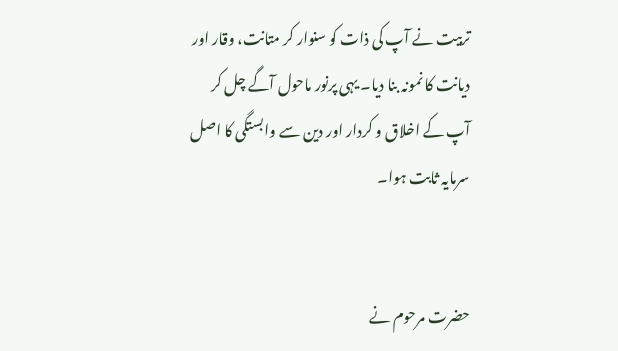تربیت نے آپ کی ذات کو سنوار کر متانت، وقار اور دیانت کا نمونہ بنا دیا۔ یہی پرنور ماحول آگے چل کر آپ کے اخلاق و کردار اور دین سے وابستگی کا اصل سرمایہ ثابت ہوا۔


حضرت مرحوم نے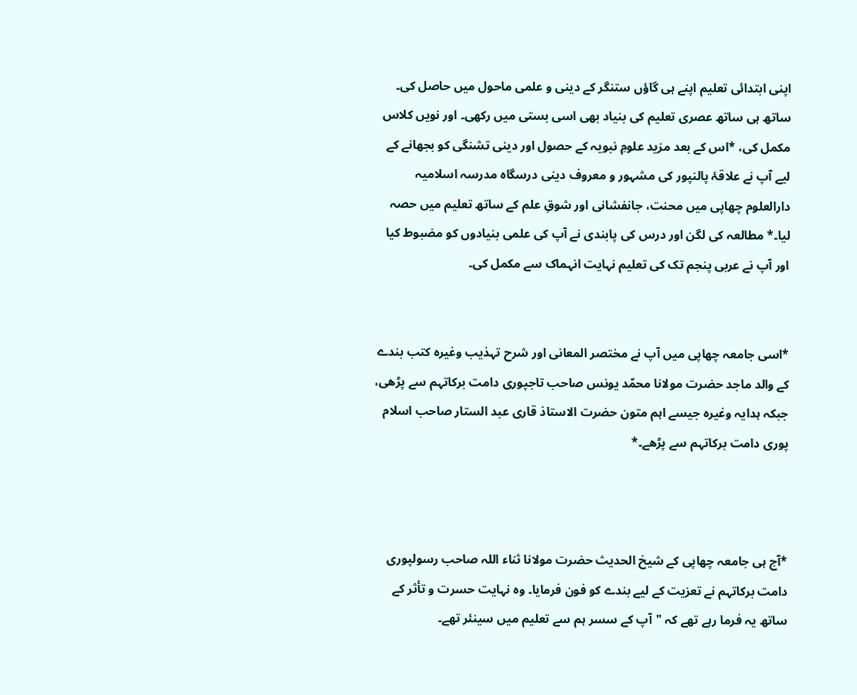اپنی ابتدائی تعلیم اپنے ہی گاؤں ستنگر کے دینی و علمی ماحول میں حاصل کی۔ ساتھ ہی ساتھ عصری تعلیم کی بنیاد بھی اسی بستی میں رکھی۔ اور نویں کلاس مکمل کی، *اس کے بعد مزید علومِ نبویہ کے حصول اور دینی تشنگی کو بجھانے کے لیے آپ نے علاقۂ پالنپور کی مشہور و معروف دینی درسگاہ مدرسہ اسلامیہ دارالعلوم چھاپی میں محنت، جانفشانی اور شوقِ علم کے ساتھ تعلیم میں حصہ لیا۔* مطالعہ کی لگن اور درس کی پابندی نے آپ کی علمی بنیادوں کو مضبوط کیا اور آپ نے عربی پنجم تک کی تعلیم نہایت انہماک سے مکمل کی۔


*اسی جامعہ چھاپی میں آپ نے مختصر المعانی اور شرح تہذیب وغیرہ کتب بندے کے والد ماجد حضرت مولانا محمّد یونس صاحب تاجپوری دامت برکاتہم سے پڑھی، جبکہ ہدایہ وغیرہ جیسے اہم متون حضرت الاستاذ قاری عبد الستار صاحب اسلام پوری دامت برکاتہم سے پڑھے۔*



*آج ہی جامعہ چھاپی کے شیخ الحدیث حضرت مولانا ثناء اللہ صاحب رسولپوری دامت برکاتہم نے تعزیت کے لیے بندے کو فون فرمایا۔ وہ نہایت حسرت و تأثر کے ساتھ یہ فرما رہے تھے کہ "آپ کے سسر ہم سے تعلیم میں سینئر تھے۔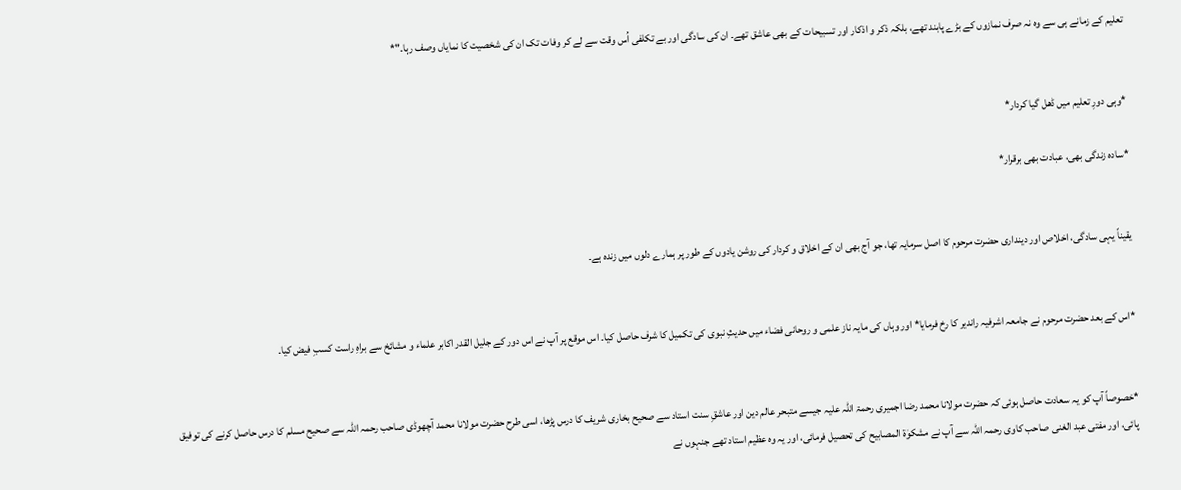تعلیم کے زمانے ہی سے وہ نہ صرف نمازوں کے بڑے پابند تھے، بلکہ ذکر و اذکار اور تسبیحات کے بھی عاشق تھے۔ ان کی سادگی اور بے تکلفی اُس وقت سے لے کر وفات تک ان کی شخصیت کا نمایاں وصف رہا۔"*


*وہی دورِ تعلیم میں ڈھل گیا کردار*

*سادہ زندگی بھی، عبادت بھی برقرار*


یقیناً یہی سادگی، اخلاص اور دینداری حضرت مرحوم کا اصل سرمایہ تھا، جو آج بھی ان کے اخلاق و کردار کی روشن یادوں کے طور پر ہمارے دلوں میں زندہ ہے۔


*اس کے بعد حضرت مرحوم نے جامعہ اشرفیہ راندیر کا رخ فرمایا* اور وہاں کی مایہ ناز علمی و روحانی فضاء میں حدیثِ نبوی کی تکمیل کا شرف حاصل کیا۔ اس موقع پر آپ نے اس دور کے جلیل القدر اکابر علماء و مشائخ سے براہِ راست کسبِ فیض کیا۔


*خصوصاً آپ کو یہ سعادت حاصل ہوئی کہ حضرت مولانا محمد رضا اجمیری رحمۃ اللہ علیہ جیسے متبحر عالم دین اور عاشقِ سنت استاد سے صحیح بخاری شریف کا درس پڑھا، اسی طرح حضرت مولانا محمد آچھوڈی صاحب رحمہ اللہ سے صحیح مسلم کا درس حاصل کرنے کی توفیق پائی، اور مفتی عبد الغنی صاحب کاوی رحمہ اللہ سے آپ نے مشکوٰۃ المصابیح کی تحصیل فرمائی، اور یہ وہ عظیم استاد تھے جنہوں نے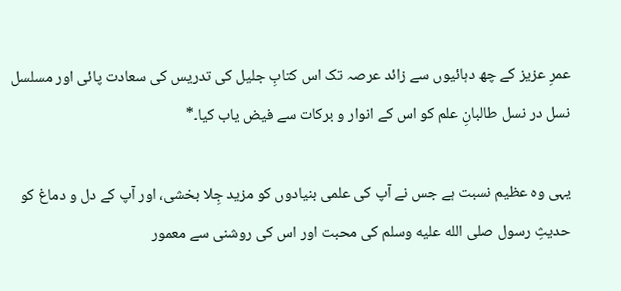عمرِ عزیز کے چھ دہائیوں سے زائد عرصہ تک اس کتابِ جلیل کی تدریس کی سعادت پائی اور مسلسل نسل در نسل طالبانِ علم کو اس کے انوار و برکات سے فیض یاب کیا۔*

یہی وہ عظیم نسبت ہے جس نے آپ کی علمی بنیادوں کو مزید جِلا بخشی، اور آپ کے دل و دماغ کو حدیثِ رسول صلى الله عليه وسلم کی محبت اور اس کی روشنی سے معمور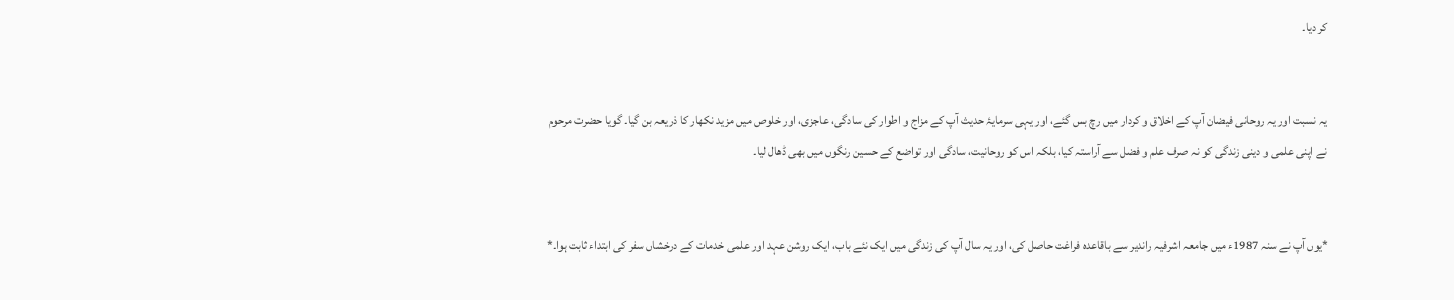کر دیا۔


یہ نسبت اور یہ روحانی فیضان آپ کے اخلاق و کردار میں رچ بس گئے، اور یہی سرمایۂ حدیث آپ کے مزاج و اطوار کی سادگی، عاجزی، اور خلوص میں مزید نکھار کا ذریعہ بن گیا۔ گویا حضرت مرحوم نے اپنی علمی و دینی زندگی کو نہ صرف علم و فضل سے آراستہ کیا، بلکہ اس کو روحانیت، سادگی اور تواضع کے حسین رنگوں میں بھی ڈھال لیا۔


*یوں آپ نے سنہ 1987ء میں جامعہ اشرفیہ راندیر سے باقاعدہ فراغت حاصل کی، اور یہ سال آپ کی زندگی میں ایک نئے باب، ایک روشن عہد اور علمی خدمات کے درخشاں سفر کی ابتداء ثابت ہوا۔*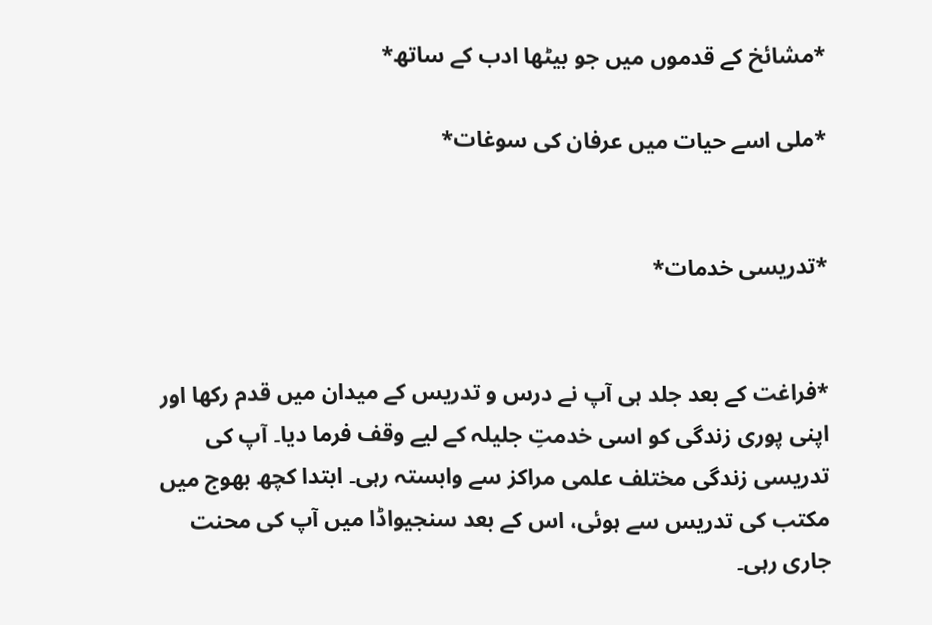*مشائخ کے قدموں میں جو بیٹھا ادب کے ساتھ*

*ملی اسے حیات میں عرفان کی سوغات*


*تدریسی خدمات*


*فراغت کے بعد جلد ہی آپ نے درس و تدریس کے میدان میں قدم رکھا اور اپنی پوری زندگی کو اسی خدمتِ جلیلہ کے لیے وقف فرما دیا۔ آپ کی تدریسی زندگی مختلف علمی مراکز سے وابستہ رہی۔ ابتدا کچھ بھوج میں مکتب کی تدریس سے ہوئی، اس کے بعد سنجیواڈا میں آپ کی محنت جاری رہی۔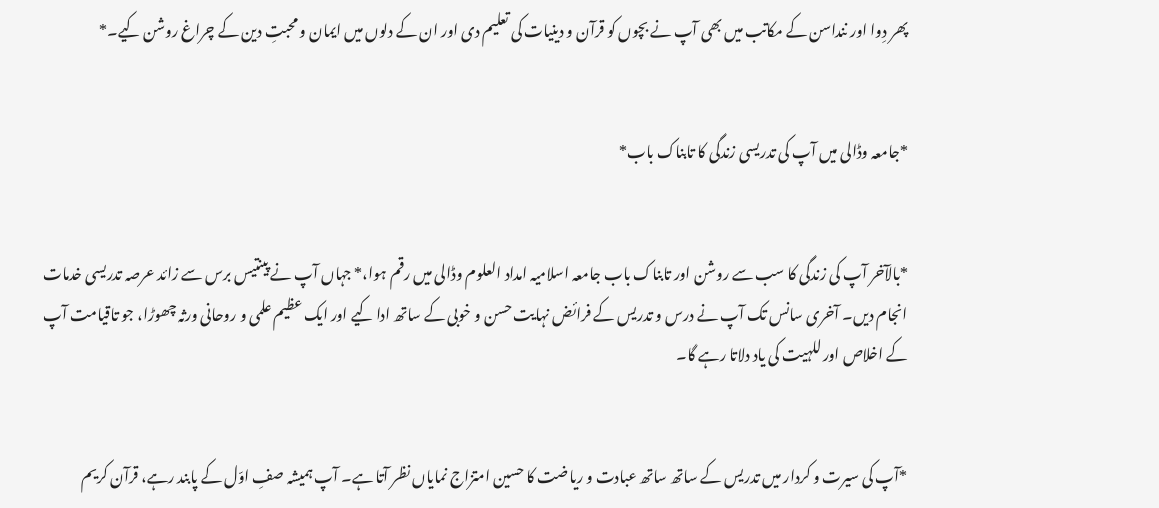پھر دِوا اور ننداسن کے مکاتب میں بھی آپ نے بچوں کو قرآن و دینیات کی تعلیم دی اور ان کے دلوں میں ایمان و محبتِ دین کے چراغ روشن کیے۔*


*جامعہ وڈالی میں آپ کی تدریسی زندگی کا تابناک باب*


*بالآخر آپ کی زندگی کا سب سے روشن اور تابناک باب جامعہ اسلامیہ امداد العلوم وڈالی میں رقم ہوا،* جہاں آپ نے پینتیس برس سے زائد عرصہ تدریسی خدمات انجام دیں۔ آخری سانس تک آپ نے درس و تدریس کے فرائض نہایت حسن و خوبی کے ساتھ ادا کیے اور ایک عظیم علمی و روحانی ورثہ چھوڑا، جو تاقیامت آپ کے اخلاص اور للہیت کی یاد دلاتا رہے گا۔


*آپ کی سیرت و کردار میں تدریس کے ساتھ ساتھ عبادت و ریاضت کا حسین امتزاج نمایاں نظر آتا ہے۔ آپ ہمیشہ صفِ اوّل کے پابند رہے، قرآن کریم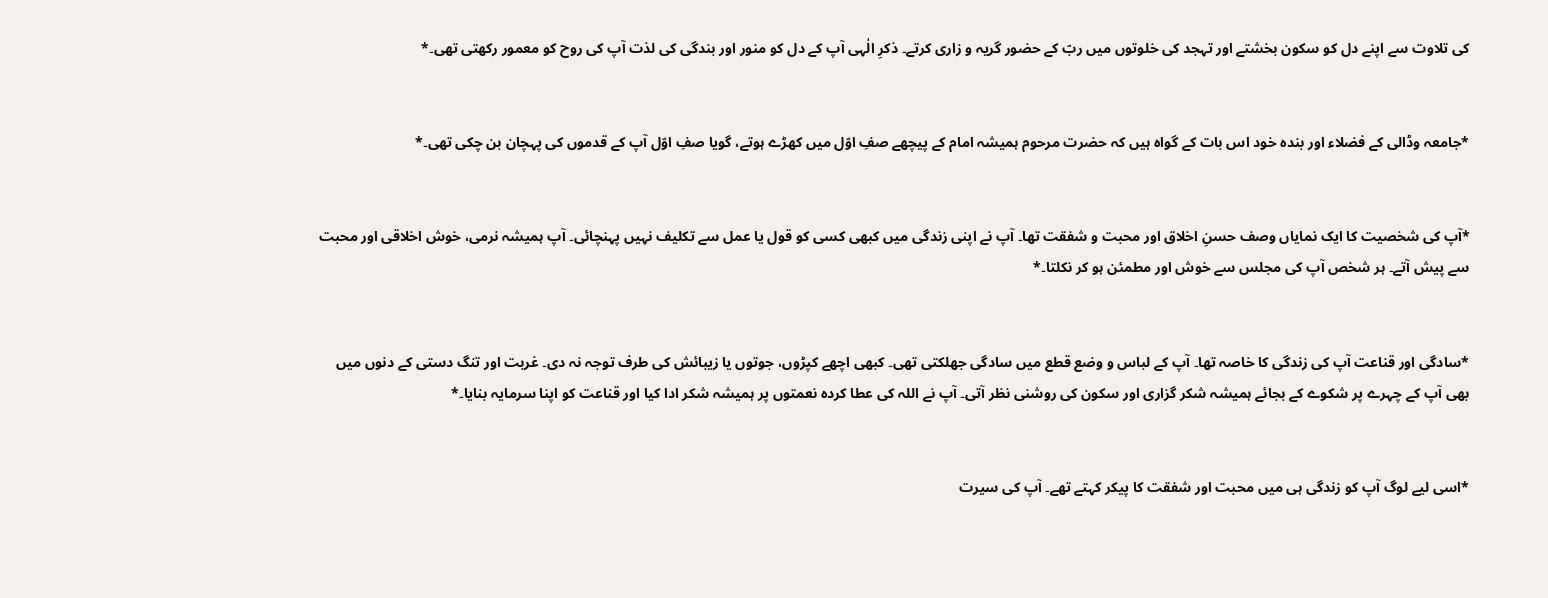کی تلاوت سے اپنے دل کو سکون بخشتے اور تہجد کی خلوتوں میں ربّ کے حضور گریہ و زاری کرتے۔ ذکرِ الٰہی آپ کے دل کو منور اور بندگی کی لذت آپ کی روح کو معمور رکھتی تھی۔*


*جامعہ وڈالی کے فضلاء اور بندہ خود اس بات کے گواہ ہیں کہ حضرت مرحوم ہمیشہ امام کے پیچھے صفِ اوّل میں کھڑے ہوتے، گویا صفِ اوّل آپ کے قدموں کی پہچان بن چکی تھی۔*


*آپ کی شخصیت کا ایک نمایاں وصف حسنِ اخلاق اور محبت و شفقت تھا۔ آپ نے اپنی زندگی میں کبھی کسی کو قول یا عمل سے تکلیف نہیں پہنچائی۔ آپ ہمیشہ نرمی، خوش اخلاقی اور محبت سے پیش آتے۔ ہر شخص آپ کی مجلس سے خوش اور مطمئن ہو کر نکلتا۔*


*سادگی اور قناعت آپ کی زندگی کا خاصہ تھا۔ آپ کے لباس و وضع قطع میں سادگی جھلکتی تھی۔ کبھی اچھے کپڑوں، جوتوں یا زیبائش کی طرف توجہ نہ دی۔ غربت اور تنگ دستی کے دنوں میں بھی آپ کے چہرے پر شکوے کے بجائے ہمیشہ شکر گزاری اور سکون کی روشنی نظر آتی۔ آپ نے اللہ کی عطا کردہ نعمتوں پر ہمیشہ شکر ادا کیا اور قناعت کو اپنا سرمایہ بنایا۔*


*اسی لیے لوگ آپ کو زندگی ہی میں محبت اور شفقت کا پیکر کہتے تھے۔ آپ کی سیرت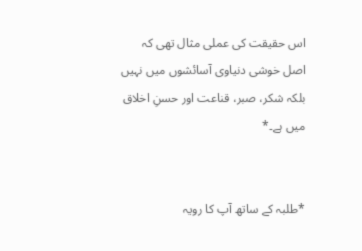اس حقیقت کی عملی مثال تھی کہ اصل خوشی دنیاوی آسائشوں میں نہیں بلکہ شکر، صبر، قناعت اور حسنِ اخلاق میں ہے۔*


*طلبہ کے ساتھ آپ کا رویہ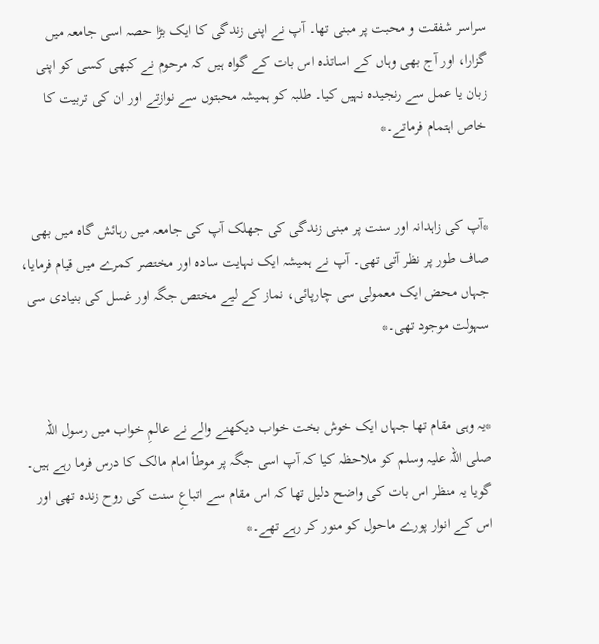سراسر شفقت و محبت پر مبنی تھا۔ آپ نے اپنی زندگی کا ایک بڑا حصہ اسی جامعہ میں گزارا، اور آج بھی وہاں کے اساتذہ اس بات کے گواہ ہیں کہ مرحوم نے کبھی کسی کو اپنی زبان یا عمل سے رنجیدہ نہیں کیا۔ طلبہ کو ہمیشہ محبتوں سے نوازتے اور ان کی تربیت کا خاص اہتمام فرماتے۔*


*آپ کی زاہدانہ اور سنت پر مبنی زندگی کی جھلک آپ کی جامعہ میں رہائش گاہ میں بھی صاف طور پر نظر آتی تھی۔ آپ نے ہمیشہ ایک نہایت سادہ اور مختصر کمرے میں قیام فرمایا، جہاں محض ایک معمولی سی چارپائی، نماز کے لیے مختص جگہ اور غسل کی بنیادی سی سہولت موجود تھی۔*


*یہ وہی مقام تھا جہاں ایک خوش بخت خواب دیکھنے والے نے عالمِ خواب میں رسول اللہ صلی اللہ علیہ وسلم کو ملاحظہ کیا کہ آپ اسی جگہ پر موطأ امام مالک کا درس فرما رہے ہیں۔ گویا یہ منظر اس بات کی واضح دلیل تھا کہ اس مقام سے اتباعِ سنت کی روح زندہ تھی اور اس کے انوار پورے ماحول کو منور کر رہے تھے۔*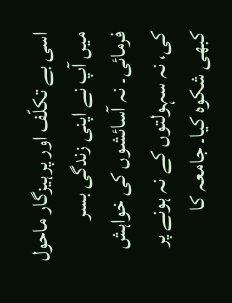اسی بے تکلّف اور پرہیزگار ماحول میں آپ نے اپنی زندگی بسر فرمائی۔ نہ آسائشوں کی خواہش کی، نہ سہولتوں کے نہ ہونے پر کبھی شکوہ کیا۔ جامعہ کا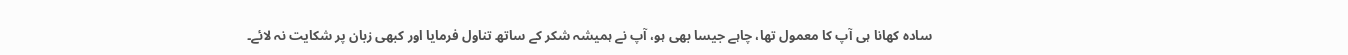سادہ کھانا ہی آپ کا معمول تھا، چاہے جیسا بھی ہو، آپ نے ہمیشہ شکر کے ساتھ تناول فرمایا اور کبھی زبان پر شکایت نہ لائے۔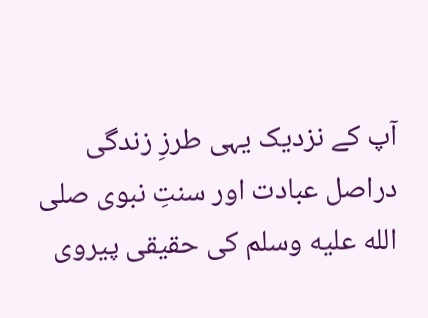آپ کے نزدیک یہی طرزِ زندگی دراصل عبادت اور سنتِ نبوی صلى الله عليه وسلم کی حقیقی پیروی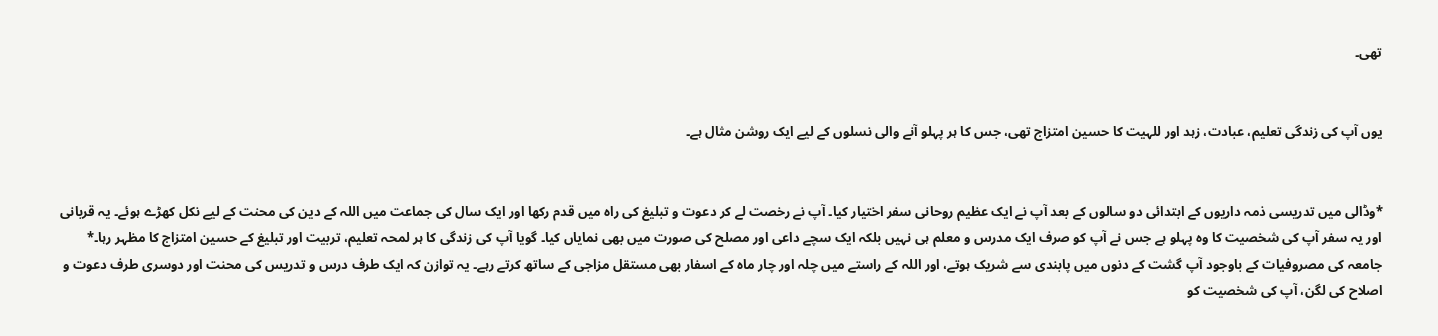تھی۔


یوں آپ کی زندگی تعلیم، عبادت، زہد اور للہیت کا حسین امتزاج تھی، جس کا ہر پہلو آنے والی نسلوں کے لیے ایک روشن مثال ہے۔


*وڈالی میں تدریسی ذمہ داریوں کے ابتدائی دو سالوں کے بعد آپ نے ایک عظیم روحانی سفر اختیار کیا۔ آپ نے رخصت لے کر دعوت و تبلیغ کی راہ میں قدم رکھا اور ایک سال کی جماعت میں اللہ کے دین کی محنت کے لیے نکل کھڑے ہوئے۔ یہ قربانی اور یہ سفر آپ کی شخصیت کا وہ پہلو ہے جس نے آپ کو صرف ایک مدرس و معلم ہی نہیں بلکہ ایک سچے داعی اور مصلح کی صورت میں بھی نمایاں کیا۔ گویا آپ کی زندگی کا ہر لمحہ تعلیم، تربیت اور تبلیغ کے حسین امتزاج کا مظہر رہا۔* جامعہ کی مصروفیات کے باوجود آپ گشت کے دنوں میں پابندی سے شریک ہوتے، اور اللہ کے راستے میں چلہ اور چار ماہ کے اسفار بھی مستقل مزاجی کے ساتھ کرتے رہے۔ یہ توازن کہ ایک طرف درس و تدریس کی محنت اور دوسری طرف دعوت و اصلاح کی لگن، آپ کی شخصیت کو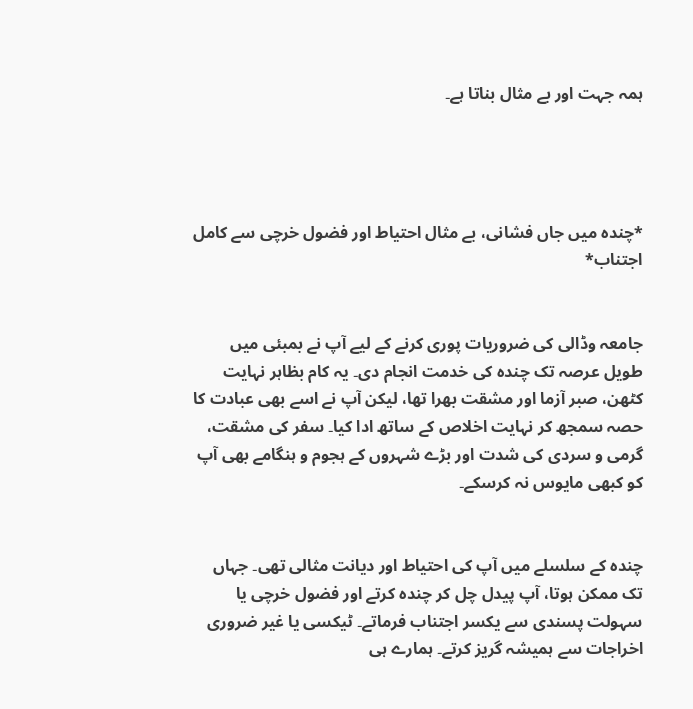ہمہ جہت اور بے مثال بناتا ہے۔




*چندہ میں جاں فشانی، بے مثال احتیاط اور فضول خرچی سے کامل اجتناب*


جامعہ وڈالی کی ضروریات پوری کرنے کے لیے آپ نے بمبئی میں طویل عرصہ تک چندہ کی خدمت انجام دی۔ یہ کام بظاہر نہایت کٹھن، صبر آزما اور مشقت بھرا تھا، لیکن آپ نے اسے بھی عبادت کا حصہ سمجھ کر نہایت اخلاص کے ساتھ ادا کیا۔ سفر کی مشقت، گرمی و سردی کی شدت اور بڑے شہروں کے ہجوم و ہنگامے بھی آپ کو کبھی مایوس نہ کرسکے۔


چندہ کے سلسلے میں آپ کی احتیاط اور دیانت مثالی تھی۔ جہاں تک ممکن ہوتا، آپ پیدل چل کر چندہ کرتے اور فضول خرچی یا سہولت پسندی سے یکسر اجتناب فرماتے۔ ٹیکسی یا غیر ضروری اخراجات سے ہمیشہ گریز کرتے۔ ہمارے ہی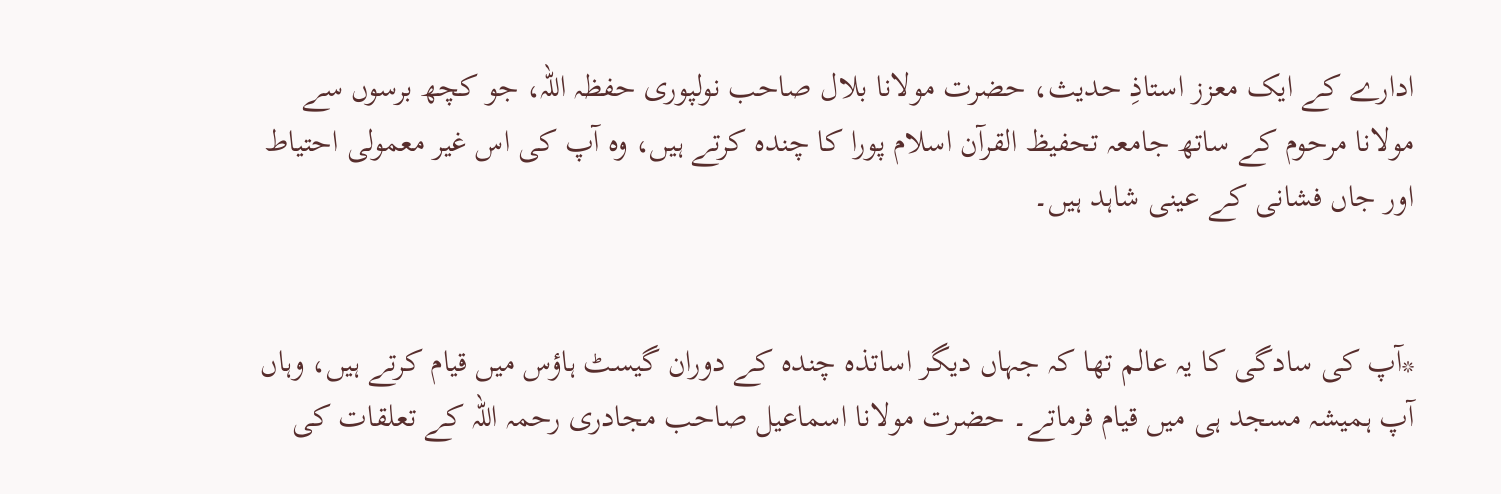ادارے کے ایک معزز استاذِ حدیث، حضرت مولانا بلال صاحب نولپوری حفظہ اللہ، جو کچھ برسوں سے مولانا مرحوم کے ساتھ جامعہ تحفیظ القرآن اسلام پورا کا چندہ کرتے ہیں، وہ آپ کی اس غیر معمولی احتیاط اور جاں فشانی کے عینی شاہد ہیں۔


*آپ کی سادگی کا یہ عالم تھا کہ جہاں دیگر اساتذہ چندہ کے دوران گیسٹ ہاؤس میں قیام کرتے ہیں، وہاں آپ ہمیشہ مسجد ہی میں قیام فرماتے۔ حضرت مولانا اسماعیل صاحب مجادری رحمہ اللہ کے تعلقات کی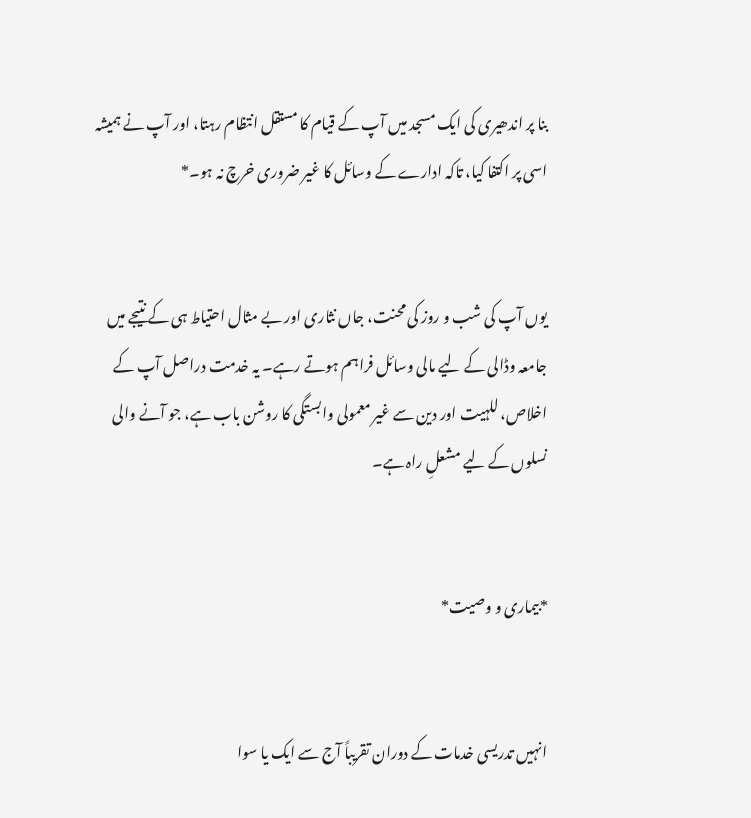بنا پر اندھیری کی ایک مسجد میں آپ کے قیام کا مستقل انتظام رہتا، اور آپ نے ہمیشہ اسی پر اکتفا کیا، تاکہ ادارے کے وسائل کا غیر ضروری خرچ نہ ہو۔*


یوں آپ کی شب و روز کی محنت، جاں نثاری اور بے مثال احتیاط ہی کے نتیجے میں جامعہ وڈالی کے لیے مالی وسائل فراہم ہوتے رہے۔ یہ خدمت دراصل آپ کے اخلاص، للہیت اور دین سے غیر معمولی وابستگی کا روشن باب ہے، جو آنے والی نسلوں کے لیے مشعلِ راہ ہے۔


*بیماری و وصیت*


انہیں تدریسی خدمات کے دوران تقریباً آج سے ایک یا سوا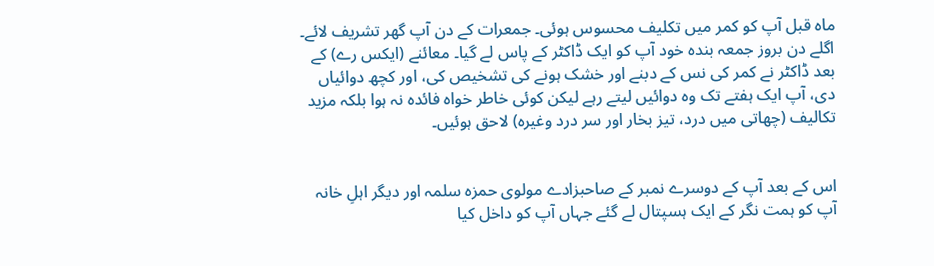ماہ قبل آپ کو کمر میں تکلیف محسوس ہوئی۔ جمعرات کے دن آپ گھر تشریف لائے۔ اگلے دن بروز جمعہ بندہ خود آپ کو ایک ڈاکٹر کے پاس لے گیا۔ معائنے (ایکس رے) کے بعد ڈاکٹر نے کمر کی نس کے دبنے اور خشک ہونے کی تشخیص کی، اور کچھ دوائیاں دی، آپ ایک ہفتے تک وہ دوائیں لیتے رہے لیکن کوئی خاطر خواہ فائدہ نہ ہوا بلکہ مزید تکالیف (چھاتی میں درد، تیز بخار اور سر درد وغیرہ) لاحق ہوئیں۔


اس کے بعد آپ کے دوسرے نمبر کے صاحبزادے مولوی حمزہ سلمہ اور دیگر اہلِ خانہ آپ کو ہمت نگر کے ایک ہسپتال لے گئے جہاں آپ کو داخل کیا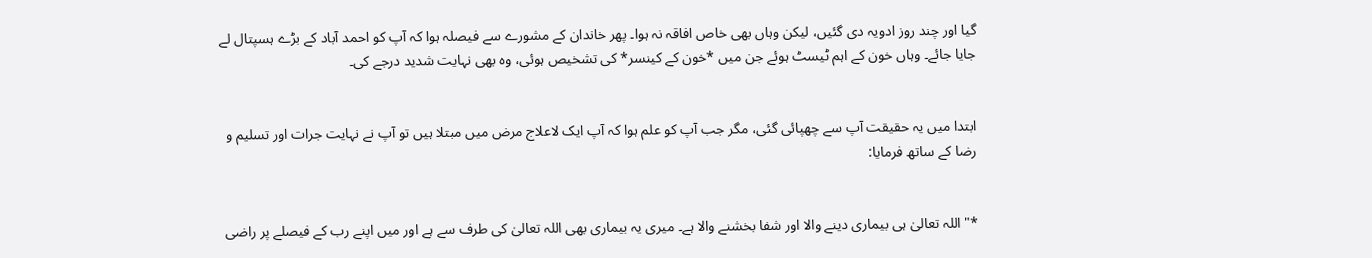گیا اور چند روز ادویہ دی گئیں، لیکن وہاں بھی خاص افاقہ نہ ہوا۔ پھر خاندان کے مشورے سے فیصلہ ہوا کہ آپ کو احمد آباد کے بڑے ہسپتال لے جایا جائے۔ وہاں خون کے اہم ٹیسٹ ہوئے جن میں *خون کے کینسر* کی تشخیص ہوئی، وہ بھی نہایت شدید درجے کی۔


ابتدا میں یہ حقیقت آپ سے چھپائی گئی، مگر جب آپ کو علم ہوا کہ آپ ایک لاعلاج مرض میں مبتلا ہیں تو آپ نے نہایت جرات اور تسلیم و رضا کے ساتھ فرمایا:


*"اللہ تعالیٰ ہی بیماری دینے والا اور شفا بخشنے والا ہے۔ میری یہ بیماری بھی اللہ تعالیٰ کی طرف سے ہے اور میں اپنے رب کے فیصلے پر راضی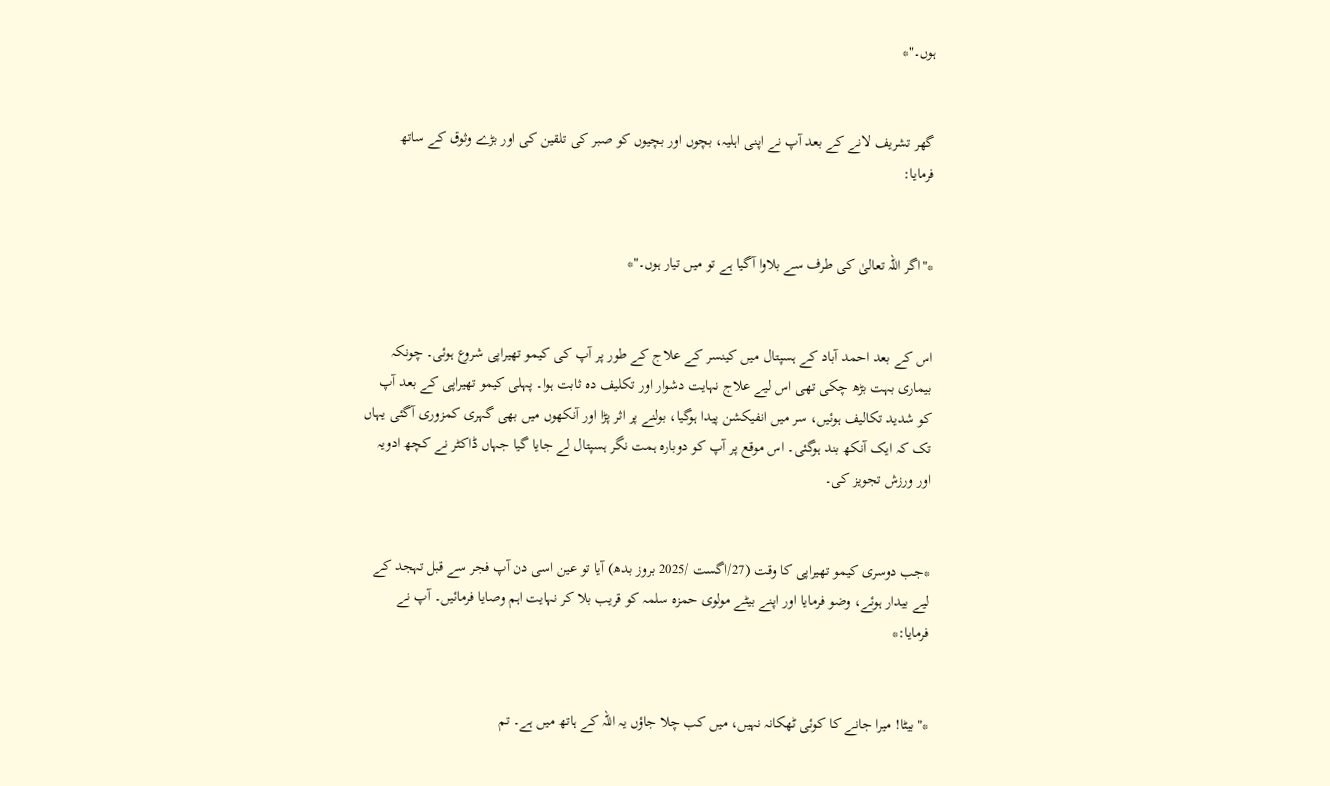ہوں۔"*


گھر تشریف لانے کے بعد آپ نے اپنی اہلیہ، بچوں اور بچیوں کو صبر کی تلقین کی اور بڑے وثوق کے ساتھ فرمایا:


*"اگر اللہ تعالیٰ کی طرف سے بلاوا آگیا ہے تو میں تیار ہوں۔"*


اس کے بعد احمد آباد کے ہسپتال میں کینسر کے علاج کے طور پر آپ کی کیمو تھیراپی شروع ہوئی۔ چونکہ بیماری بہت بڑھ چکی تھی اس لیے علاج نہایت دشوار اور تکلیف دہ ثابت ہوا۔ پہلی کیمو تھیراپی کے بعد آپ کو شدید تکالیف ہوئیں، سر میں انفیکشن پیدا ہوگیا، بولنے پر اثر پڑا اور آنکھوں میں بھی گہری کمزوری آگئی یہاں تک کہ ایک آنکھ بند ہوگئی۔ اس موقع پر آپ کو دوبارہ ہمت نگر ہسپتال لے جایا گیا جہاں ڈاکٹر نے کچھ ادویہ اور ورزش تجویز کی۔


*جب دوسری کیمو تھیراپی کا وقت (27/اگست /2025 بروز بدھ) آیا تو عین اسی دن آپ فجر سے قبل تہجد کے لیے بیدار ہوئے، وضو فرمایا اور اپنے بیٹے مولوی حمزہ سلمہ کو قریب بلا کر نہایت اہم وصایا فرمائیں۔ آپ نے فرمایا:*


*"بیٹا! میرا جانے کا کوئی ٹھکانہ نہیں، میں کب چلا جاؤں یہ اللہ کے ہاتھ میں ہے۔ تم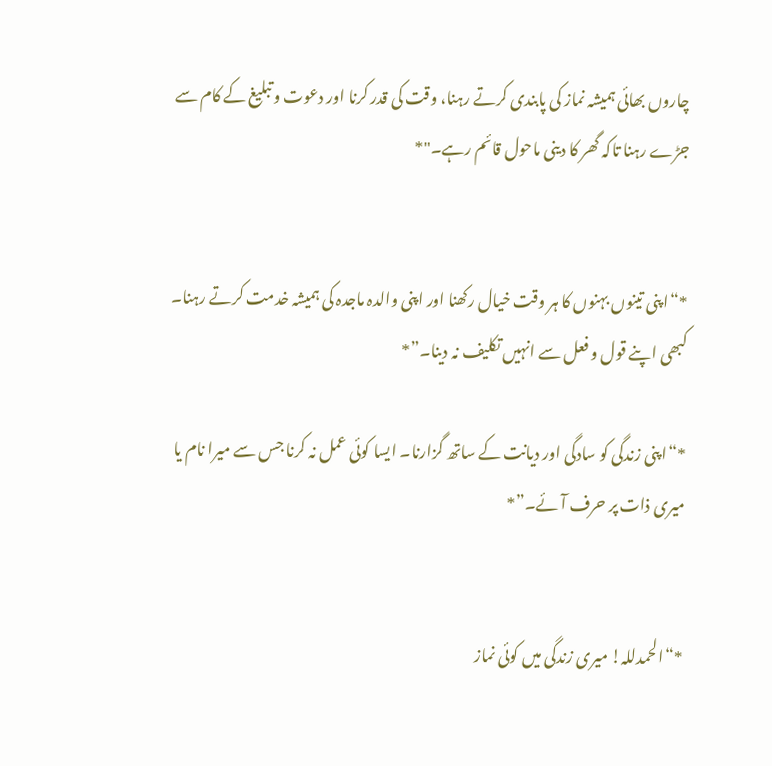چاروں بھائی ہمیشہ نماز کی پابندی کرتے رہنا، وقت کی قدر کرنا اور دعوت و تبلیغ کے کام سے جڑے رہنا تاکہ گھر کا دینی ماحول قائم رہے۔"*


*“اپنی تینوں بہنوں کا ہر وقت خیال رکھنا اور اپنی والدہ ماجدہ کی ہمیشہ خدمت کرتے رہنا۔ کبھی اپنے قول و فعل سے انہیں تکلیف نہ دینا۔”*

*“اپنی زندگی کو سادگی اور دیانت کے ساتھ گزارنا۔ ایسا کوئی عمل نہ کرنا جس سے میرا نام یا میری ذات پر حرف آئے۔”*


*“الحمدللہ! میری زندگی میں کوئی نماز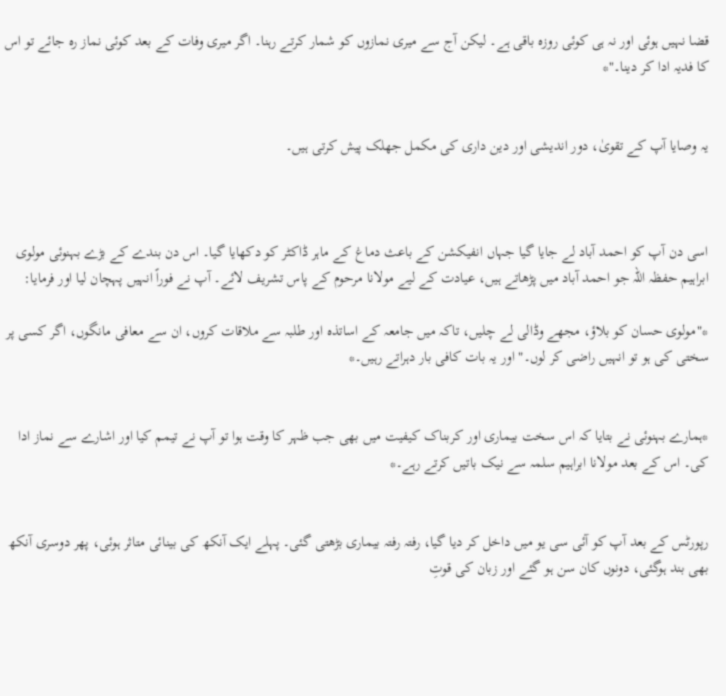قضا نہیں ہوئی اور نہ ہی کوئی روزہ باقی ہے۔ لیکن آج سے میری نمازوں کو شمار کرتے رہنا۔ اگر میری وفات کے بعد کوئی نماز رہ جائے تو اس کا فدیہ ادا کر دینا۔"*


یہ وصایا آپ کے تقویٰ، دور اندیشی اور دین داری کی مکمل جھلک پیش کرتی ہیں۔



اسی دن آپ کو احمد آباد لے جایا گیا جہاں انفیکشن کے باعث دماغ کے ماہر ڈاکٹر کو دکھایا گیا۔ اس دن بندے کے بڑے بہنوئی مولوی ابراہیم حفظہ اللہ جو احمد آباد میں پڑھاتے ہیں، عیادت کے لیے مولانا مرحوم کے پاس تشریف لائے۔ آپ نے فوراً انہیں پہچان لیا اور فرمایا:

*"مولوی حسان کو بلاؤ، مجھے وڈالی لے چلیں، تاکہ میں جامعہ کے اساتذہ اور طلبہ سے ملاقات کروں، ان سے معافی مانگوں، اگر کسی پر سختی کی ہو تو انہیں راضی کر لوں۔" اور یہ بات کافی بار دہراتے رہیں۔*


*ہمارے بہنوئی نے بتایا کہ اس سخت بیماری اور کربناک کیفیت میں بھی جب ظہر کا وقت ہوا تو آپ نے تیمم کیا اور اشارے سے نماز ادا کی۔ اس کے بعد مولانا ابراہیم سلمہ سے نیک باتیں کرتے رہے۔*


رپورٹس کے بعد آپ کو آئی سی یو میں داخل کر دیا گیا، رفتہ رفتہ بیماری بڑھتی گئی۔ پہلے ایک آنکھ کی بینائی متاثر ہوئی، پھر دوسری آنکھ بھی بند ہوگئی، دونوں کان سن ہو گئے اور زبان کی قوتِ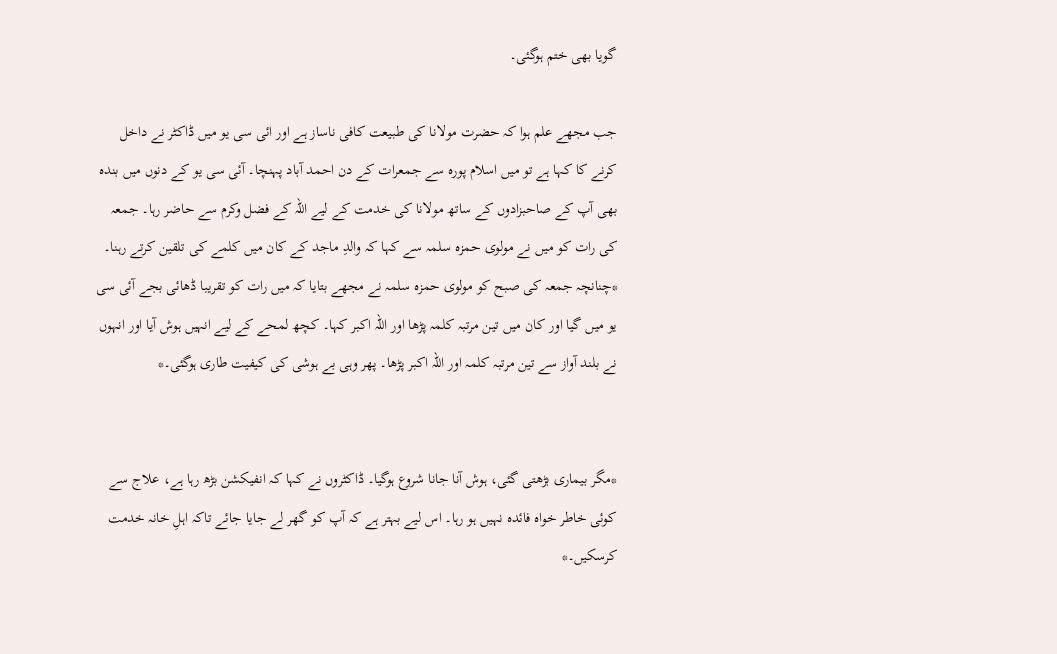گویا بھی ختم ہوگئی۔

جب مجھے علم ہوا کہ حضرت مولانا کی طبیعت کافی ناساز ہے اور ائی سی یو میں ڈاکٹر نے داخل کرنے کا کہا ہے تو میں اسلام پورہ سے جمعرات کے دن احمد آباد پہنچا۔ آئی سی یو کے دنوں میں بندہ بھی آپ کے صاحبزادوں کے ساتھ مولانا کی خدمت کے لیے اللہ کے فضل وکرم سے حاضر رہا۔ جمعہ کی رات کو میں نے مولوی حمزہ سلمہ سے کہا کہ والدِ ماجد کے کان میں کلمے کی تلقین کرتے رہنا۔ *چنانچہ جمعہ کی صبح کو مولوی حمزہ سلمہ نے مجھے بتایا کہ میں رات کو تقریبا ڈھائی بجے آئی سی یو میں گیا اور کان میں تین مرتبہ کلمہ پڑھا اور اللہ اکبر کہا۔ کچھ لمحے کے لیے انہیں ہوش آیا اور انہوں نے بلند آواز سے تین مرتبہ کلمہ اور اللہ اکبر پڑھا۔ پھر وہی بے ہوشی کی کیفیت طاری ہوگئی۔*


*مگر بیماری بڑھتی گئی، ہوش آنا جانا شروع ہوگیا۔ ڈاکٹروں نے کہا کہ انفیکشن بڑھ رہا ہے، علاج سے کوئی خاطر خواہ فائدہ نہیں ہو رہا۔ اس لیے بہتر ہے کہ آپ کو گھر لے جایا جائے تاکہ اہلِ خانہ خدمت کرسکیں۔*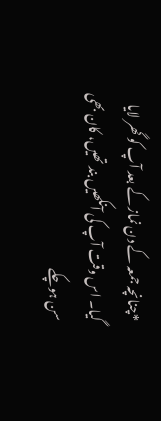*چنانچہ جمعہ کے دن نماز کے بعد آپ کو گھر لایا گیا۔ اس وقت آپ کی آنکھیں بند تھیں، کان بھی سن ہوچکے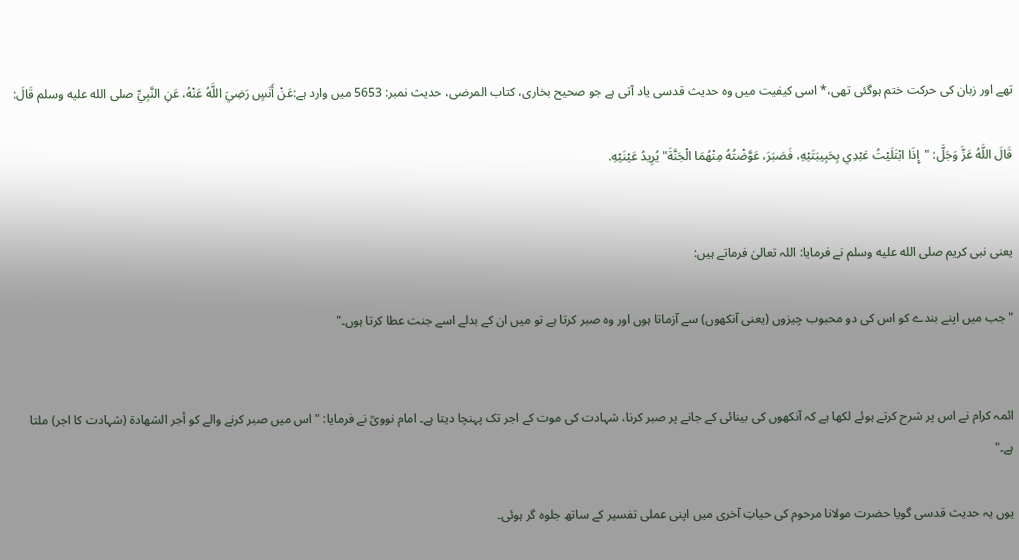تھے اور زبان کی حرکت ختم ہوگئی تھی،* اسی کیفیت میں وہ حدیث قدسی یاد آتی ہے جو صحیح بخاری، کتاب المرضى، حدیث نمبر: 5653 میں وارد ہے:عَنْ أَنَسٍ رَضِيَ اللَّهُ عَنْهُ، عَنِ النَّبِيِّ صلى الله عليه وسلم قَالَ:

قَالَ اللَّهُ عَزَّ وَجَلَّ: "إِذَا ابْتَلَيْتُ عَبْدِي بِحَبِيبَتَيْهِ، فَصَبَرَ، عَوَّضْتُهُ مِنْهُمَا الْجَنَّةَ" يُرِيدُ عَيْنَيْهِ.


یعنی نبی کریم صلى الله عليه وسلم نے فرمایا: اللہ تعالیٰ فرماتے ہیں:

"جب میں اپنے بندے کو اس کی دو محبوب چیزوں (یعنی آنکھوں) سے آزماتا ہوں اور وہ صبر کرتا ہے تو میں ان کے بدلے اسے جنت عطا کرتا ہوں۔"


ائمہ کرام نے اس پر شرح کرتے ہوئے لکھا ہے کہ آنکھوں کی بینائی کے جانے پر صبر کرنا، شہادت کی موت کے اجر تک پہنچا دیتا ہے۔ امام نوویؒ نے فرمایا: "اس میں صبر کرنے والے کو أجر الشهادة (شہادت کا اجر) ملتا ہے۔"

یوں یہ حدیث قدسی گویا حضرت مولانا مرحوم کی حیاتِ آخری میں اپنی عملی تفسیر کے ساتھ جلوہ گر ہوئی۔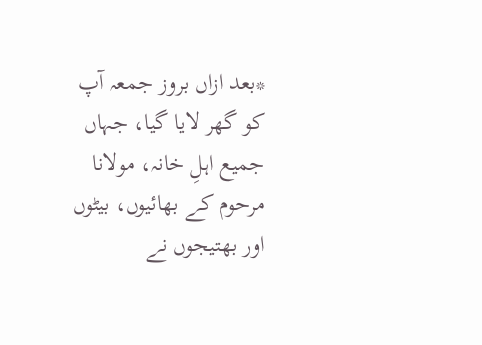*بعد ازاں بروز جمعہ آپ کو گھر لایا گیا، جہاں جمیع اہلِ خانہ، مولانا مرحوم کے بھائیوں، بیٹوں اور بھتیجوں نے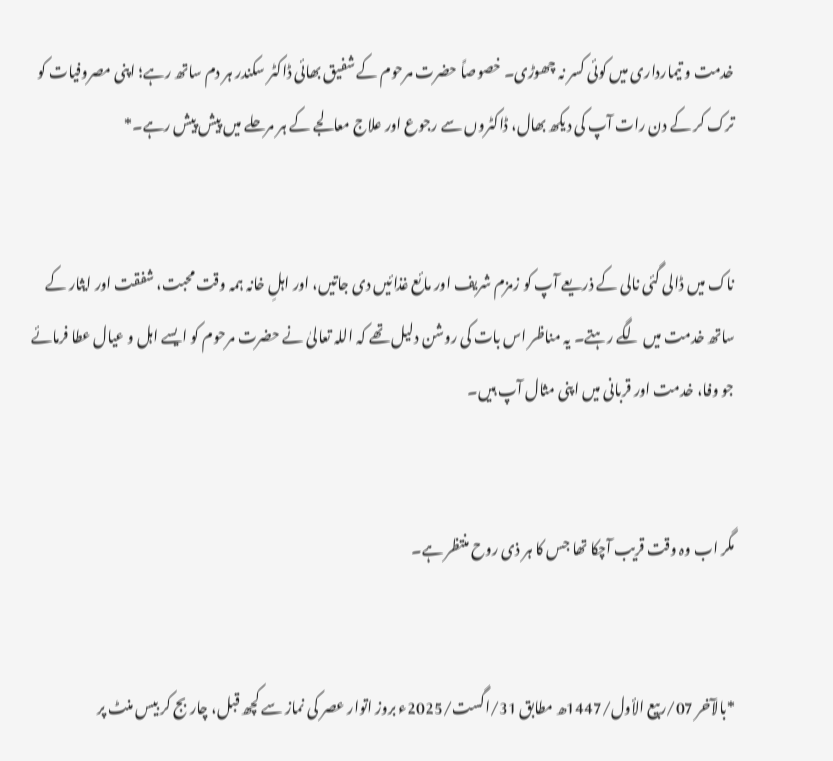خدمت و تیمارداری میں کوئی کسر نہ چھوڑی۔ خصوصاً حضرت مرحوم کے شفیق بھائی ڈاکٹر سکندر ہر دم ساتھ رہے؛ اپنی مصروفیات کو ترک کر کے دن رات آپ کی دیکھ بھال، ڈاکٹروں سے رجوع اور علاج معالجے کے ہر مرحلے میں پیش پیش رہے۔*


ناک میں ڈالی گئی نالی کے ذریعے آپ کو زمزم شریف اور مائع غذائیں دی جاتیں، اور اہلِ خانہ ہمہ وقت محبت، شفقت اور ایثار کے ساتھ خدمت میں لگے رہتے۔ یہ مناظر اس بات کی روشن دلیل تھے کہ اللہ تعالیٰ نے حضرت مرحوم کو ایسے اہل و عیال عطا فرمائے جو وفا، خدمت اور قربانی میں اپنی مثال آپ ہیں۔


مگر اب وہ وقت قریب آچکا تھا جس کا ہر ذی روح منتظر ہے۔


*بالآخر 07/ربیع الأول/1447ھ مطابق 31/اگست/2025ء بروز اتوار عصر کی نماز سے کچھ قبل، چار بج کر بیس منٹ پر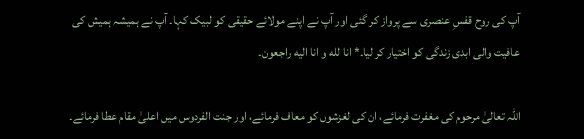آپ کی روح قفسِ عنصری سے پرواز کر گئی اور آپ نے اپنے مولائے حقیقی کو لبیک کہا۔ آپ نے ہمیشہ ہمیش کی عافیت والی ابدی زندگی کو اختیار کر لیا۔* انا لله و انا اليه راجعون۔

اللہ تعالیٰ مرحوم کی مغفرت فرمائے، ان کی لغزشوں کو معاف فرمائے، اور جنت الفردوس میں اعلیٰ مقام عطا فرمائے۔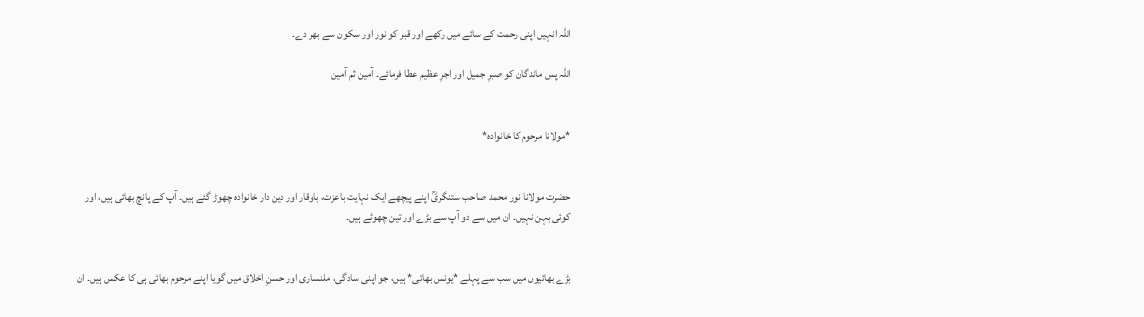اللہ انہیں اپنی رحمت کے سائے میں رکھے اور قبر کو نور اور سکون سے بھر دے۔

اللہ پس ماندگان کو صبرِ جمیل اور اجرِ عظیم عطا فرمائے۔ آمین ثم آمین


*مولانا مرحوم کا خانوادہ*


حضرت مولانا نور محمد صاحب ستنگریؒ اپنے پیچھے ایک نہایت باعزت، باوقار اور دین دار خانوادہ چھوڑ گئے ہیں۔ آپ کے پانچ بھائی ہیں، اور کوئی بہن نہیں۔ ان میں سے دو آپ سے بڑے اور تین چھوٹے ہیں۔


بڑے بھائیوں میں سب سے پہلے *یونس بھائی* ہیں، جو اپنی سادگی، ملنساری اور حسنِ اخلاق میں گویا اپنے مرحوم بھائی ہی کا عکس ہیں۔ ان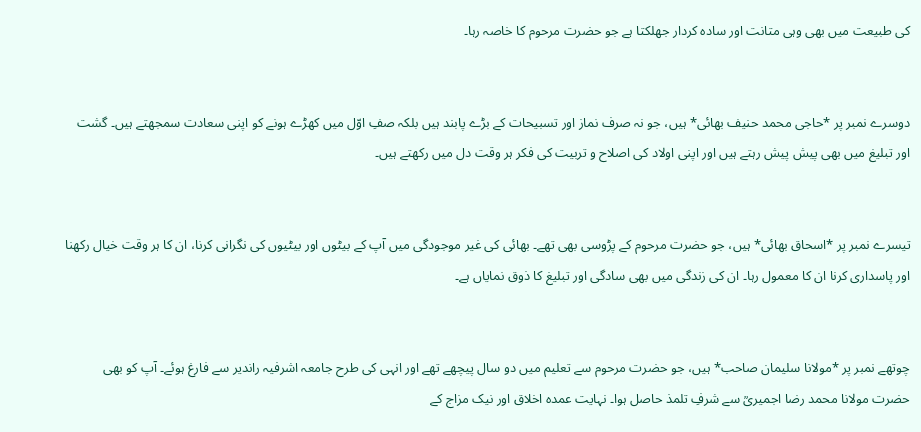کی طبیعت میں بھی وہی متانت اور سادہ کردار جھلکتا ہے جو حضرت مرحوم کا خاصہ رہا۔


دوسرے نمبر پر *حاجی محمد حنیف بھائی* ہیں، جو نہ صرف نماز اور تسبیحات کے بڑے پابند ہیں بلکہ صفِ اوّل میں کھڑے ہونے کو اپنی سعادت سمجھتے ہیں۔ گشت اور تبلیغ میں بھی پیش پیش رہتے ہیں اور اپنی اولاد کی اصلاح و تربیت کی فکر ہر وقت دل میں رکھتے ہیں۔


تیسرے نمبر پر *اسحاق بھائی* ہیں، جو حضرت مرحوم کے پڑوسی بھی تھے۔ بھائی کی غیر موجودگی میں آپ کے بیٹوں اور بیٹیوں کی نگرانی کرنا، ان کا ہر وقت خیال رکھنا اور پاسداری کرنا ان کا معمول رہا۔ ان کی زندگی میں بھی سادگی اور تبلیغ کا ذوق نمایاں ہے۔


چوتھے نمبر پر *مولانا سلیمان صاحب* ہیں، جو حضرت مرحوم سے تعلیم میں دو سال پیچھے تھے اور انہی کی طرح جامعہ اشرفیہ راندیر سے فارغ ہوئے۔ آپ کو بھی حضرت مولانا محمد رضا اجمیریؒ سے شرفِ تلمذ حاصل ہوا۔ نہایت عمدہ اخلاق اور نیک مزاج کے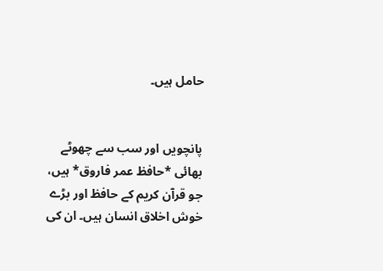حامل ہیں۔


پانچویں اور سب سے چھوٹے بھائی *حافظ عمر فاروق* ہیں، جو قرآن کریم کے حافظ اور بڑے خوش اخلاق انسان ہیں۔ ان کی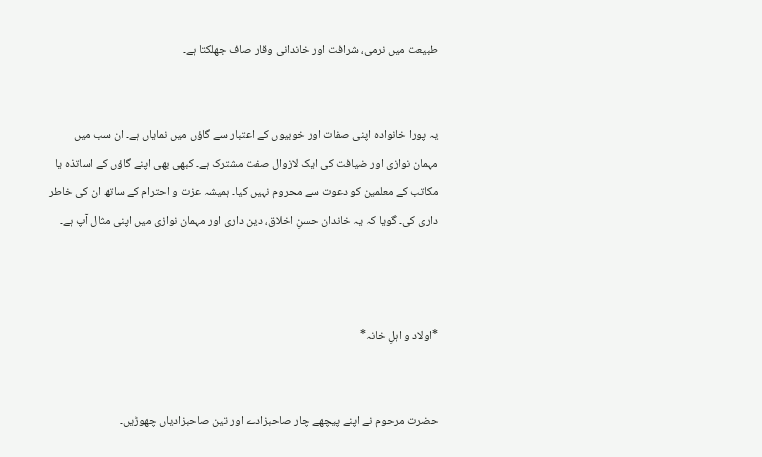طبیعت میں نرمی، شرافت اور خاندانی وقار صاف جھلکتا ہے۔


یہ پورا خانوادہ اپنی صفات اور خوبیوں کے اعتبار سے گاؤں میں نمایاں ہے۔ ان سب میں مہمان نوازی اور ضیافت کی ایک لازوال صفت مشترک ہے۔ کبھی بھی اپنے گاؤں کے اساتذہ یا مکاتب کے معلمین کو دعوت سے محروم نہیں کیا۔ ہمیشہ عزت و احترام کے ساتھ ان کی خاطر داری کی۔ گویا کہ یہ خاندان حسنِ اخلاق، دین داری اور مہمان نوازی میں اپنی مثال آپ ہے۔



*اولاد و اہلِ خانہ*


حضرت مرحوم نے اپنے پیچھے چار صاحبزادے اور تین صاحبزادیاں چھوڑیں۔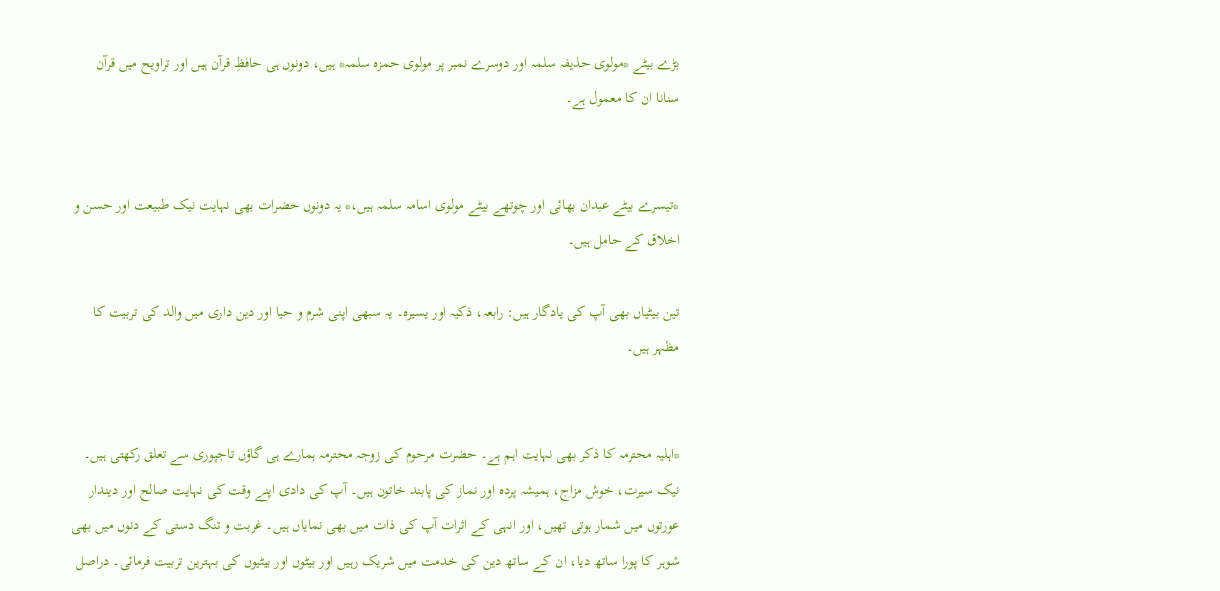بڑے بیٹے *مولوی حذیفہ سلمہ اور دوسرے نمبر پر مولوی حمزہ سلمہ* ہیں، دونوں ہی حافظِ قرآن ہیں اور تراویح میں قرآن سنانا ان کا معمول ہے۔


*تیسرے بیٹے عبدان بھائی اور چوتھے بیٹے مولوی اسامہ سلمہ ہیں،* یہ دونوں حضرات بھی نہایت نیک طبیعت اور حسن و اخلاق کے حامل ہیں۔

تین بیٹیاں بھی آپ کی یادگار ہیں: رابعہ، ذکیہ اور یسیرہ۔ یہ سبھی اپنی شرم و حیا اور دین داری میں والد کی تربیت کا مظہر ہیں۔


*اہلیہ محترمہ کا ذکر بھی نہایت اہم ہے۔ حضرت مرحوم کی زوجہ محترمہ ہمارے ہی گاؤں تاجپوری سے تعلق رکھتی ہیں۔ نیک سیرت، خوش مزاج، ہمیشہ پردہ اور نماز کی پابند خاتون ہیں۔ آپ کی دادی اپنے وقت کی نہایت صالح اور دیندار عورتوں میں شمار ہوتی تھیں، اور انہی کے اثرات آپ کی ذات میں بھی نمایاں ہیں۔ غربت و تنگ دستی کے دنوں میں بھی شوہر کا پورا ساتھ دیا، ان کے ساتھ دین کی خدمت میں شریک رہیں اور بیٹوں اور بیٹیوں کی بہترین تربیت فرمائی۔ دراصل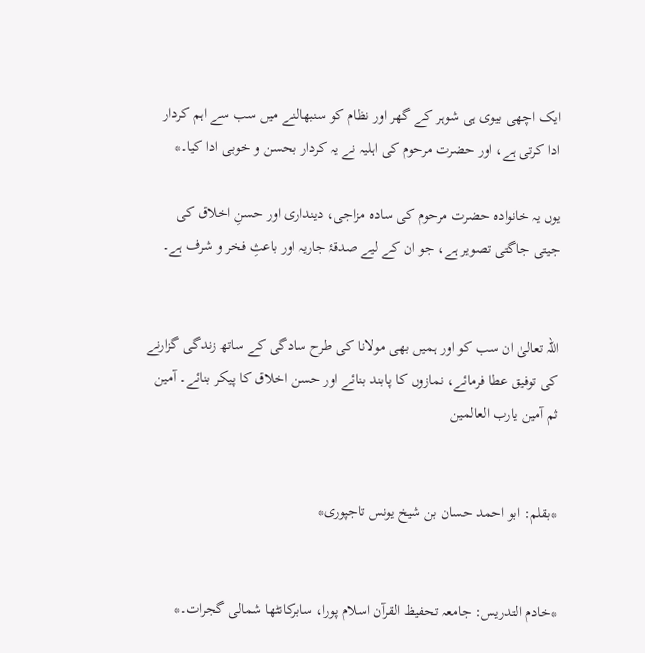ایک اچھی بیوی ہی شوہر کے گھر اور نظام کو سنبھالنے میں سب سے اہم کردار ادا کرتی ہے، اور حضرت مرحوم کی اہلیہ نے یہ کردار بحسن و خوبی ادا کیا۔*

یوں یہ خانوادہ حضرت مرحوم کی سادہ مزاجی، دینداری اور حسنِ اخلاق کی جیتی جاگتی تصویر ہے، جو ان کے لیے صدقۂ جاریہ اور باعثِ فخر و شرف ہے۔


اللہ تعالیٰ ان سب کو اور ہمیں بھی مولانا کی طرح سادگی کے ساتھ زندگی گزارنے کی توفیق عطا فرمائے، نمازوں کا پابند بنائے اور حسن اخلاق کا پیکر بنائے۔ آمین ثم آمین یارب العالمین


*بقلم: ابو احمد حسان بن شیخ یونس تاجپوری*


*خادم التدریس: جامعہ تحفیظ القرآن اسلام پورا، سابرکانٹھا شمالی گجرات۔*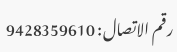رقم الاتصال: 9428359610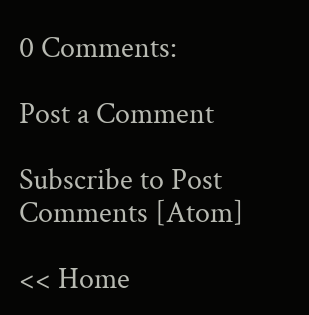0 Comments:

Post a Comment

Subscribe to Post Comments [Atom]

<< Home